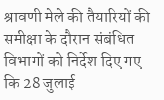श्रावणी मेले की तैयारियों की समीक्षा के दौरान संबंधित विभागों को निर्देश दिए गए कि 28 जुलाई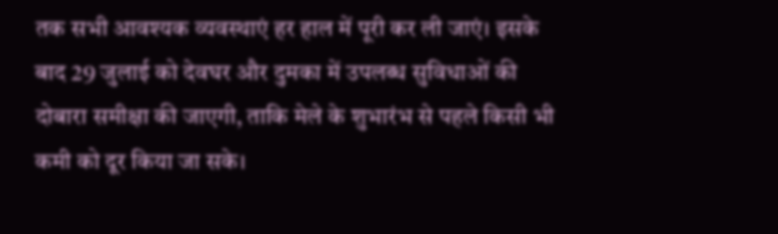तक सभी आवश्यक व्यवस्थाएं हर हाल में पूरी कर ली जाएं। इसके बाद 29 जुलाई को देवघर और दुमका में उपलब्ध सुविधाओं की दोबारा समीक्षा की जाएगी, ताकि मेले के शुभारंभ से पहले किसी भी कमी को दूर किया जा सके।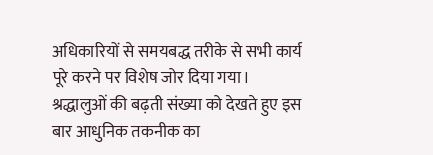अधिकारियों से समयबद्ध तरीके से सभी कार्य पूरे करने पर विशेष जोर दिया गया।
श्रद्धालुओं की बढ़ती संख्या को देखते हुए इस बार आधुनिक तकनीक का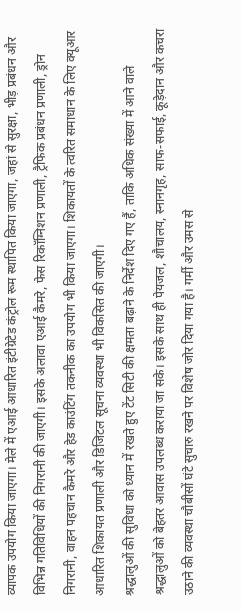व्यापक उपयोग किया जाएगा। मेले में एआई आधारित इंटीग्रेटेड कंट्रोल रूम स्थापित किया जाएगा, जहां से सुरक्षा, भीड़ प्रबंधन और विभिन्न गतिविधियों की निगरानी की जाएगी। इसके अलावा एआई कैमरे, फेस रिकॉग्निशन प्रणाली, ट्रैफिक प्रबंधन प्रणाली, ड्रोन निगरानी, वाहन पहचान कैमरे और हेड काउंटिंग तकनीक का उपयोग भी किया जाएगा। शिकायतों के त्वरित समाधान के लिए क्यूआर आधारित शिकायत प्रणाली और डिजिटल सूचना व्यवस्था भी विकसित की जाएगी।
श्रद्धालुओं की सुविधा को ध्यान में रखते हुए टेंट सिटी की क्षमता बढ़ाने के निर्देश दिए गए हैं, ताकि अधिक संख्या में आने वाले श्रद्धालुओं को बेहतर आवास उपलब्ध कराया जा सके। इसके साथ ही पेयजल, शौचालय, स्नानगृह, साफ-सफाई, कूड़ेदान और कचरा उठाने की व्यवस्था चौबीसों घंटे सुचारु रखने पर विशेष जोर दिया गया है। गर्मी और उमस से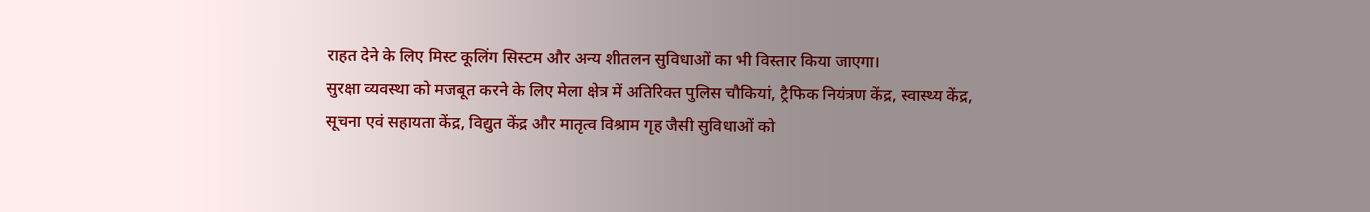राहत देने के लिए मिस्ट कूलिंग सिस्टम और अन्य शीतलन सुविधाओं का भी विस्तार किया जाएगा।
सुरक्षा व्यवस्था को मजबूत करने के लिए मेला क्षेत्र में अतिरिक्त पुलिस चौकियां, ट्रैफिक नियंत्रण केंद्र, स्वास्थ्य केंद्र, सूचना एवं सहायता केंद्र, विद्युत केंद्र और मातृत्व विश्राम गृह जैसी सुविधाओं को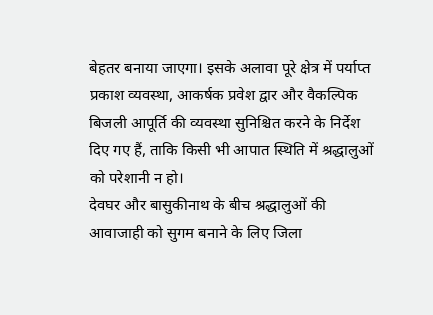बेहतर बनाया जाएगा। इसके अलावा पूरे क्षेत्र में पर्याप्त प्रकाश व्यवस्था, आकर्षक प्रवेश द्वार और वैकल्पिक बिजली आपूर्ति की व्यवस्था सुनिश्चित करने के निर्देश दिए गए हैं, ताकि किसी भी आपात स्थिति में श्रद्धालुओं को परेशानी न हो।
देवघर और बासुकीनाथ के बीच श्रद्धालुओं की आवाजाही को सुगम बनाने के लिए जिला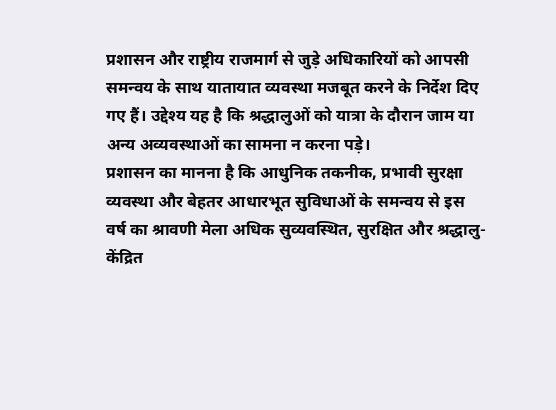प्रशासन और राष्ट्रीय राजमार्ग से जुड़े अधिकारियों को आपसी समन्वय के साथ यातायात व्यवस्था मजबूत करने के निर्देश दिए गए हैं। उद्देश्य यह है कि श्रद्धालुओं को यात्रा के दौरान जाम या अन्य अव्यवस्थाओं का सामना न करना पड़े।
प्रशासन का मानना है कि आधुनिक तकनीक, प्रभावी सुरक्षा व्यवस्था और बेहतर आधारभूत सुविधाओं के समन्वय से इस वर्ष का श्रावणी मेला अधिक सुव्यवस्थित, सुरक्षित और श्रद्धालु-केंद्रित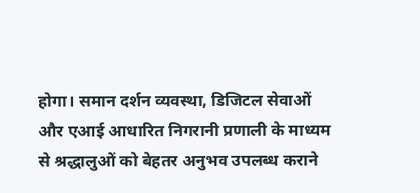होगा। समान दर्शन व्यवस्था, डिजिटल सेवाओं और एआई आधारित निगरानी प्रणाली के माध्यम से श्रद्धालुओं को बेहतर अनुभव उपलब्ध कराने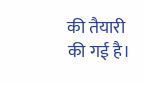की तैयारी की गई है।